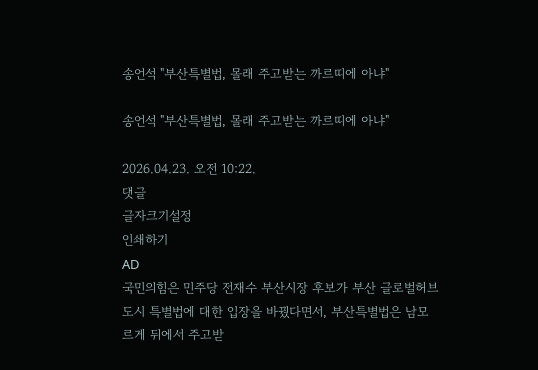송언석 "부산특별법, 몰래 주고받는 까르띠에 아냐"

송언석 "부산특별법, 몰래 주고받는 까르띠에 아냐"

2026.04.23. 오전 10:22.
댓글
글자크기설정
인쇄하기
AD
국민의힘은 민주당 전재수 부산시장 후보가 부산 글로벌허브도시 특별법에 대한 입장을 바꿨다면서, 부산특별법은 남모르게 뒤에서 주고받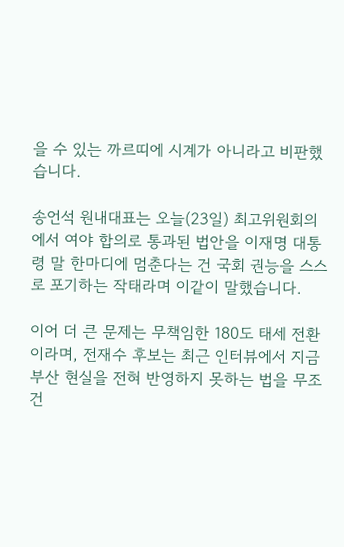을 수 있는 까르띠에 시계가 아니라고 비판했습니다.

송언석 원내대표는 오늘(23일) 최고위원회의에서 여야 합의로 통과된 법안을 이재명 대통령 말 한마디에 멈춘다는 건 국회 권능을 스스로 포기하는 작태라며 이같이 말했습니다.

이어 더 큰 문제는 무책임한 180도 태세 전환이라며, 전재수 후보는 최근 인터뷰에서 지금 부산 현실을 전혀 반영하지 못하는 법을 무조건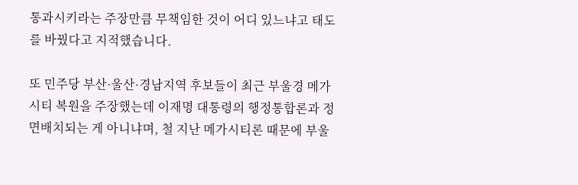통과시키라는 주장만큼 무책임한 것이 어디 있느냐고 태도를 바꿨다고 지적했습니다.

또 민주당 부산·울산·경남지역 후보들이 최근 부울경 메가시티 복원을 주장했는데 이재명 대통령의 행정통합론과 정면배치되는 게 아니냐며, 철 지난 메가시티론 때문에 부울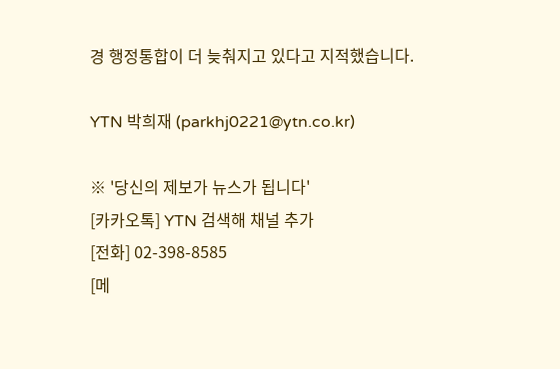경 행정통합이 더 늦춰지고 있다고 지적했습니다.

YTN 박희재 (parkhj0221@ytn.co.kr)

※ '당신의 제보가 뉴스가 됩니다'
[카카오톡] YTN 검색해 채널 추가
[전화] 02-398-8585
[메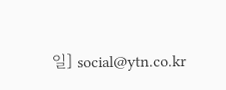일] social@ytn.co.kr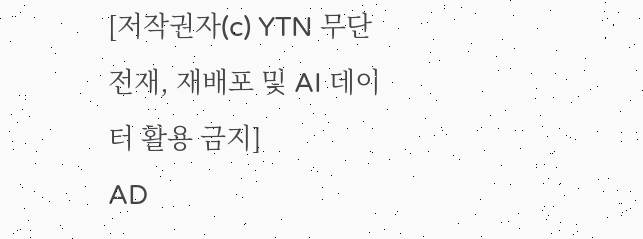[저작권자(c) YTN 무단전재, 재배포 및 AI 데이터 활용 금지]
AD